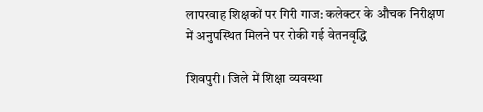लापरवाह शिक्षकों पर गिरी गाज: कलेक्टर के औचक निरीक्षण में अनुपस्थित मिलने पर रोकी गई वेतनवृद्धि

शिवपुरी। जिले में शिक्षा व्यवस्था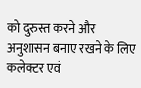को दुरुस्त करने और अनुशासन बनाए रखने के लिए कलेक्टर एवं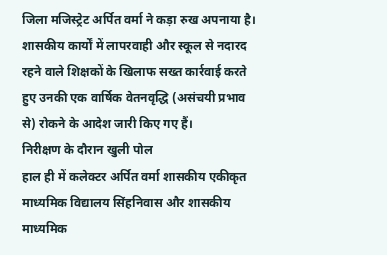जिला मजिस्ट्रेट अर्पित वर्मा ने कड़ा रुख अपनाया है। शासकीय कार्यों में लापरवाही और स्कूल से नदारद रहने वाले शिक्षकों के खिलाफ सख्त कार्रवाई करते हुए उनकी एक वार्षिक वेतनवृद्धि (असंचयी प्रभाव से) रोकने के आदेश जारी किए गए हैं।
निरीक्षण के दौरान खुली पोल
हाल ही में कलेक्टर अर्पित वर्मा शासकीय एकीकृत माध्यमिक विद्यालय सिंहनिवास और शासकीय माध्यमिक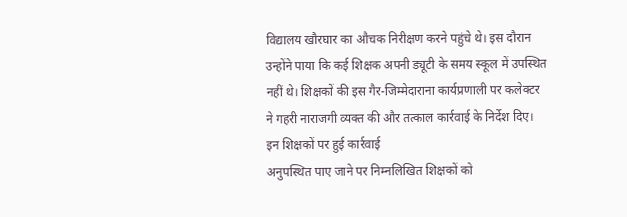विद्यालय खौरघार का औचक निरीक्षण करने पहुंचे थे। इस दौरान उन्होंने पाया कि कई शिक्षक अपनी ड्यूटी के समय स्कूल में उपस्थित नहीं थे। शिक्षकों की इस गैर-जिम्मेदाराना कार्यप्रणाली पर कलेक्टर ने गहरी नाराजगी व्यक्त की और तत्काल कार्रवाई के निर्देश दिए।
इन शिक्षकों पर हुई कार्रवाई
अनुपस्थित पाए जाने पर निम्नलिखित शिक्षकों को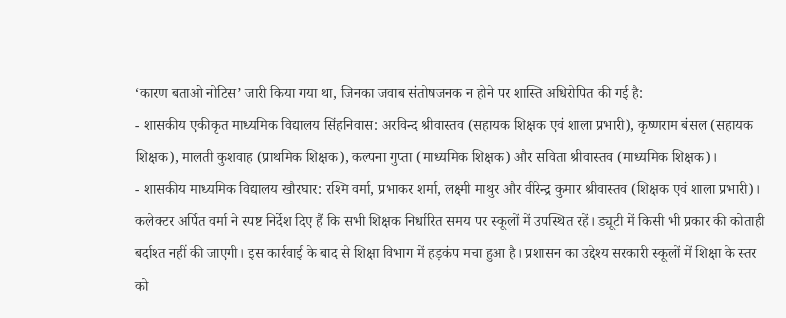‘कारण बताओ नोटिस’ जारी किया गया था, जिनका जवाब संतोषजनक न होने पर शास्ति अधिरोपित की गई है:
- शासकीय एकीकृत माध्यमिक विद्यालय सिंहनिवास: अरविन्द श्रीवास्तव (सहायक शिक्षक एवं शाला प्रभारी), कृष्णराम बंसल (सहायक शिक्षक), मालती कुशवाह (प्राथमिक शिक्षक), कल्पना गुप्ता (माध्यमिक शिक्षक) और सविता श्रीवास्तव (माध्यमिक शिक्षक)।
- शासकीय माध्यमिक विद्यालय खौरघार: रश्मि वर्मा, प्रभाकर शर्मा, लक्ष्मी माथुर और वीरेन्द्र कुमार श्रीवास्तव (शिक्षक एवं शाला प्रभारी)।
कलेक्टर अर्पित वर्मा ने स्पष्ट निर्देश दिए हैं कि सभी शिक्षक निर्धारित समय पर स्कूलों में उपस्थित रहें। ड्यूटी में किसी भी प्रकार की कोताही बर्दाश्त नहीं की जाएगी। इस कार्रवाई के बाद से शिक्षा विभाग में हड़कंप मचा हुआ है। प्रशासन का उद्देश्य सरकारी स्कूलों में शिक्षा के स्तर को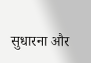सुधारना और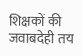शिक्षकों की जवाबदेही तय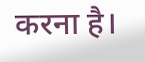करना है।